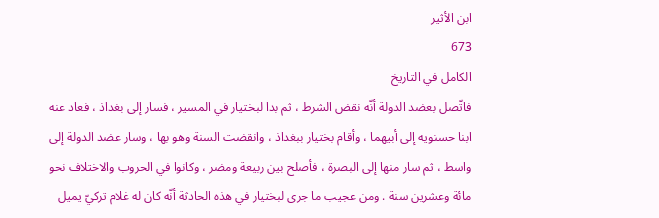ابن الأثير
673
الكامل في التاريخ
فاتّصل بعضد الدولة أنّه نقض الشرط ، ثم بدا لبختيار في المسير ، فسار إلى بغداذ ، فعاد عنه ابنا حسنويه إلى أبيهما ، وأقام بختيار ببغداذ ، وانقضت السنة وهو بها ، وسار عضد الدولة إلى واسط ، ثم سار منها إلى البصرة ، فأصلح بين ربيعة ومضر ، وكانوا في الحروب والاختلاف نحو مائة وعشرين سنة . ومن عجيب ما جرى لبختيار في هذه الحادثة أنّه كان له غلام تركيّ يميل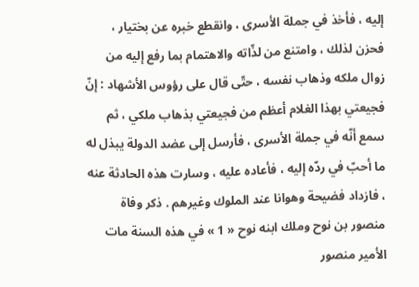إليه ، فأخذ في جملة الأسرى ، وانقطع خبره عن بختيار ، فحزن لذلك ، وامتنع من لذّاته والاهتمام بما رفع إليه من زوال ملكه وذهاب نفسه ، حتّى قال على رؤوس الأشهاد : إنّ فجيعتي بهذا الغلام أعظم من فجيعتي بذهاب ملكي ، ثم سمع أنّه في جملة الأسرى ، فأرسل إلى عضد الدولة يبذل له ما أحبّ في ردّه إليه ، فأعاده عليه ، وسارت هذه الحادثة عنه ، فازداد فضيحة وهوانا عند الملوك وغيرهم . ذكر وفاة منصور بن نوح وملك ابنه نوح « 1 » في هذه السنة مات الأمير منصور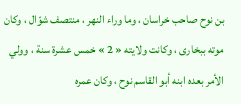بن نوح صاحب خراسان ، وما وراء النهر ، منتصف شوّال ، وكان موته ببخارى ، وكانت ولايته « 2 » خمس عشرة سنة ، وولي الأمر بعده ابنه أبو القاسم نوح ، وكان عمره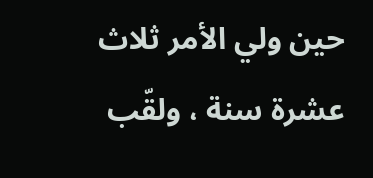حين ولي الأمر ثلاث عشرة سنة ، ولقّب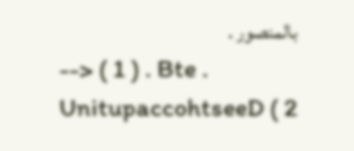بالمنصور .
--> ( 1 ) . Bte . UnitupaccohtseeD ( 2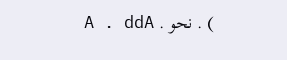) . نحو . A . ddA